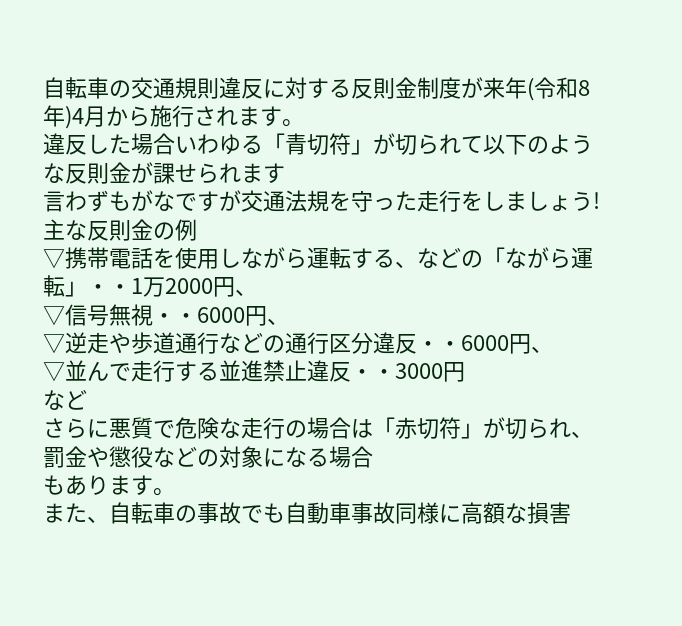自転車の交通規則違反に対する反則金制度が来年(令和8年)4月から施行されます。
違反した場合いわゆる「青切符」が切られて以下のような反則金が課せられます
言わずもがなですが交通法規を守った走行をしましょう!
主な反則金の例
▽携帯電話を使用しながら運転する、などの「ながら運転」・・1万2000円、
▽信号無視・・6000円、
▽逆走や歩道通行などの通行区分違反・・6000円、
▽並んで走行する並進禁止違反・・3000円
など
さらに悪質で危険な走行の場合は「赤切符」が切られ、罰金や懲役などの対象になる場合
もあります。
また、自転車の事故でも自動車事故同様に高額な損害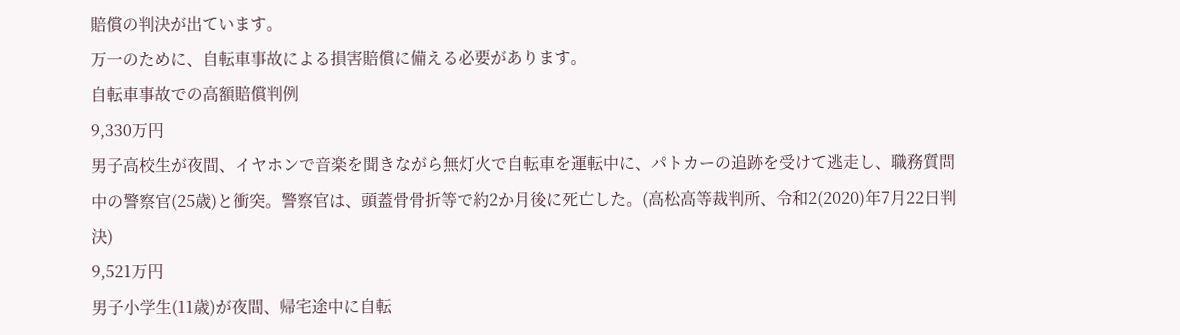賠償の判決が出ています。
万一のために、自転車事故による損害賠償に備える必要があります。
自転車事故での高額賠償判例
9,330万円
男子高校生が夜間、イヤホンで音楽を聞きながら無灯火で自転車を運転中に、パトカーの追跡を受けて逃走し、職務質問中の警察官(25歳)と衝突。警察官は、頭蓋骨骨折等で約2か月後に死亡した。(高松高等裁判所、令和2(2020)年7月22日判決)
9,521万円
男子小学生(11歳)が夜間、帰宅途中に自転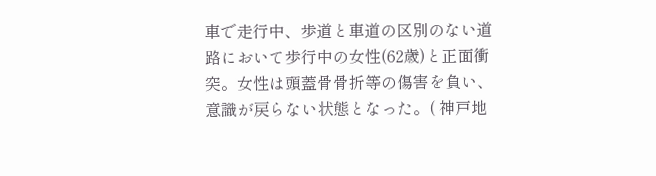車で走行中、歩道と車道の区別のない道路において歩行中の女性(62歳)と正面衝突。女性は頭蓋骨骨折等の傷害を負い、意識が戻らない状態となった。( 神戸地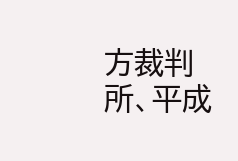方裁判所、平成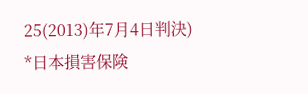25(2013)年7月4日判決)
*日本損害保険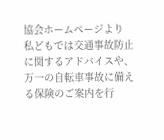協会ホームページより
私どもでは交通事故防止に関するアドバイスや、万一の自転車事故に備える保険のご案内を行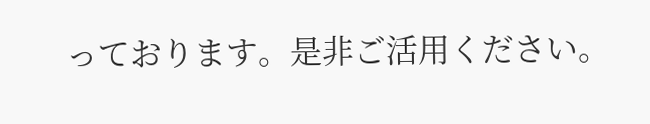っております。是非ご活用ください。